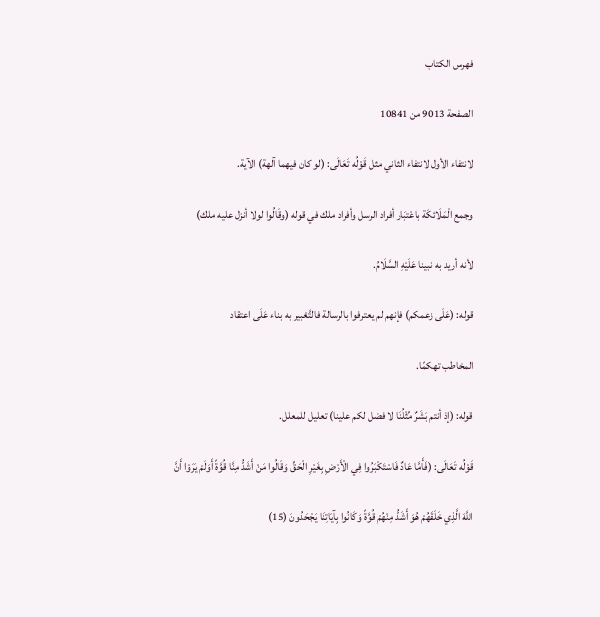فهرس الكتاب

الصفحة 9013 من 10841

لانتفاء الأول لانتفاء الثاني مثل قَوْلُه تَعَالَى: (لو كان فيهما آلهة) الآية.

وجمع الْمَلَائكَة باعْتبَار أفراد الرسل وأفراد ملك في قوله (وقَالُوا لولا أنزل عليه ملك)

لأنه أريد به نبينا عَلَيْهِ السَّلَامُ.

قوله: (عَلَى زعمكم) فإنهم لم يعترفوا بالرسالة فالتَّعْبير به بناء عَلَى اعتقاد

المخاطب تهكمًا.

قوله: (إذ أنتم بَشَرٌ مِّثْلُنَا لا فضل لكم علينا) تعليل للمعلل.

قَوْلُه تَعَالَى: (فَأَمَّا عَادٌ فَاسْتَكْبَرُوا فِي الْأَرْضِ بِغَيْرِ الْحَقِّ وَقَالُوا مَنْ أَشَدُّ مِنَّا قُوَّةً أَوَلَمْ يَرَوْا أَنَّ

اللَّهَ الَّذِي خَلَقَهُمْ هُوَ أَشَدُّ مِنْهُمْ قُوَّةً وَكَانُوا بِآيَاتِنَا يَجْحَدُونَ (15)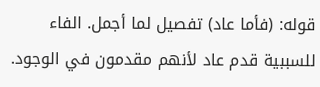قوله: (فأما عاد) تفصيل لما أجمل. الفاء للسببية قدم عاد لأنهم مقدمون في الوجود.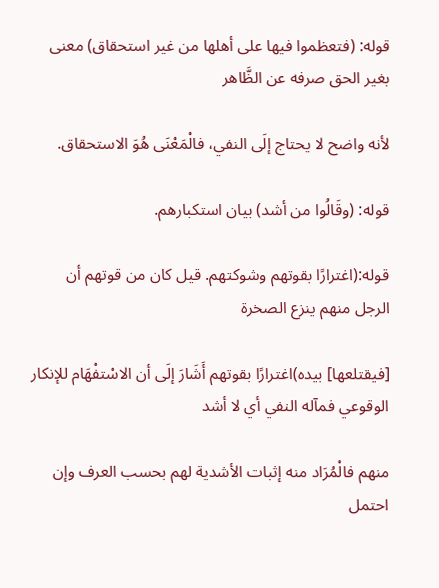قوله: (فتعظموا فيها على أهلها من غير استحقاق) معنى بغير الحق صرفه عن الظَّاهر

لأنه واضح لا يحتاج إلَى النفي، فالْمَعْنَى هُوَ الاستحقاق.

قوله: (وقَالُوا من أشد) بيان استكبارهم.

قوله:(اغترارًا بقوتهم وشوكتهم. قيل كان من قوتهم أن الرجل منهم ينزع الصخرة

[فيقتلعها] بيده)اغترارًا بقوتهم أَشَارَ إلَى أن الاسْتفْهَام للإنكار الوقوعي فمآله النفي أي لا أشد

منهم فالْمُرَاد منه إثبات الأشدية لهم بحسب العرف وإن احتمل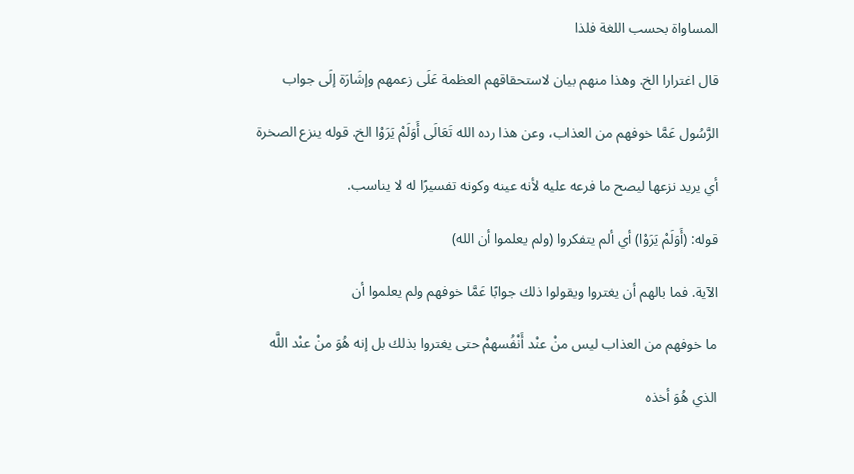المساواة بحسب اللغة فلذا

قال اغترارا الخ. وهذا منهم بيان لاستحقاقهم العظمة عَلَى زعمهم وإشَارَة إلَى جواب

الرَّسُول عَمَّا خوفهم من العذاب، وعن هذا رده الله تَعَالَى أَوَلَمْ يَرَوْا الخ. قوله ينزع الصخرة

أي يريد نزعها ليصح ما فرعه عليه لأنه عينه وكونه تفسيرًا له لا يناسب.

قوله: (أَوَلَمْ يَرَوْا) أي ألم يتفكروا (ولم يعلموا أن الله)

الآية. فما بالهم أن يغتروا ويقولوا ذلك جوابًا عَمَّا خوفهم ولم يعلموا أن

ما خوفهم من العذاب ليس منْ عنْد أَنْفُسهمْ حتى يغتروا بذلك بل إنه هُوَ منْ عنْد اللَّه

الذي هُوَ أخذه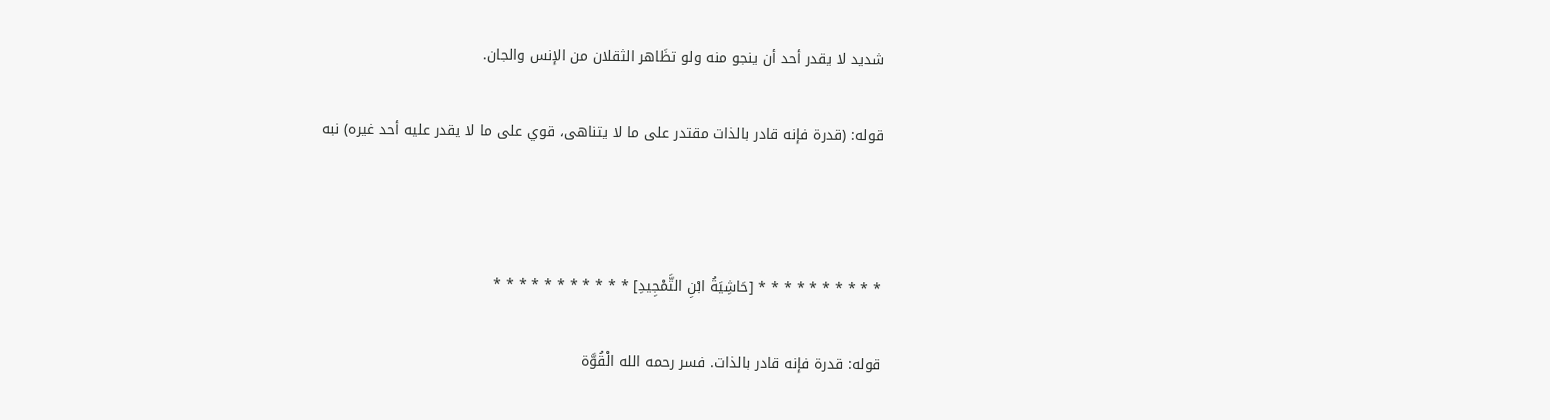شديد لا يقدر أحد أن ينجو منه ولو تظَاهر الثقلان من الإنس والجان.

قوله: (قدرة فإنه قادر بالذات مقتدر على ما لا يتناهى، قوي على ما لا يقدر عليه أحد غيره) نبه



* * * * * * * * * * [حَاشِيَةُ ابْنِ التَّمْجِيدِ] * * * * * * * * * * *

قوله: قدرة فإنه قادر بالذات. فسر رحمه الله الْقُوَّة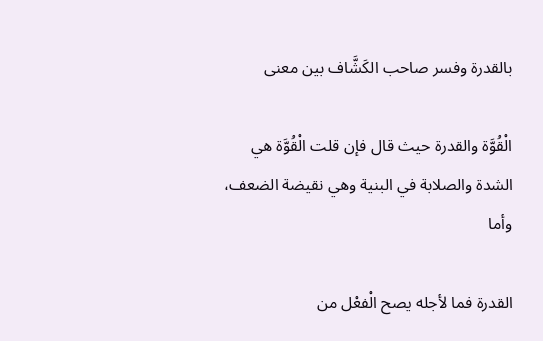بالقدرة وفسر صاحب الكَشَّاف بين معنى

الْقُوَّة والقدرة حيث قال فإن قلت الْقُوَّة هي الشدة والصلابة في البنية وهي نقيضة الضعف، وأما

القدرة فما لأجله يصح الْفعْل من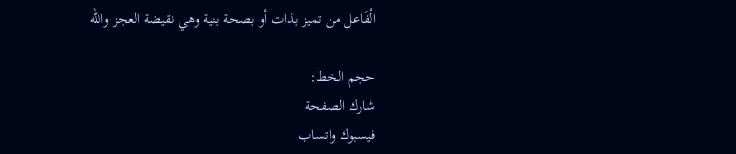الْفَاعل من تميز بذات أو بصحة بنية وهي نقيضة العجز والله

حجم الخط:
شارك الصفحة
فيسبوك واتساب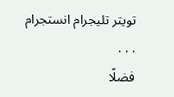تويتر تليجرام انستجرام
. . .
فضلًا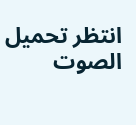انتظر تحميل الصوت